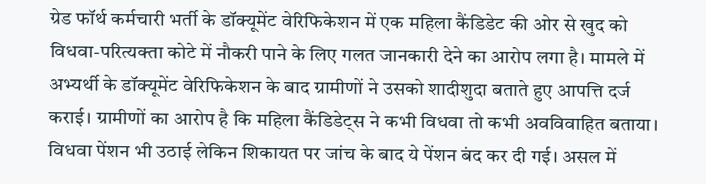ग्रेड फॉर्थ कर्मचारी भर्ती के डॉक्यूमेंट वेरिफिकेशन में एक महिला कैंडिडेट की ओर से खुद को विधवा-परित्यक्ता कोटे में नौकरी पाने के लिए गलत जानकारी देने का आरोप लगा है। मामले में अभ्यर्थी के डॉक्यूमेंट वेरिफिकेशन के बाद ग्रामीणों ने उसको शादीशुदा बताते हुए आपत्ति दर्ज कराई। ग्रामीणों का आरोप है कि महिला कैंडिडेट्स ने कभी विधवा तो कभी अवविवाहित बताया। विधवा पेंशन भी उठाई लेकिन शिकायत पर जांच के बाद ये पेंशन बंद कर दी गई। असल में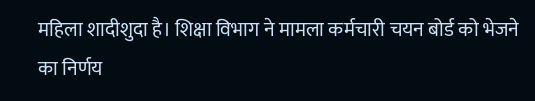महिला शादीशुदा है। शिक्षा विभाग ने मामला कर्मचारी चयन बोर्ड को भेजने का निर्णय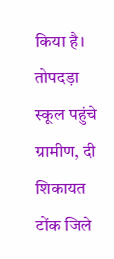किया है। तोपदड़ा स्कूल पहुंचे ग्रामीण, दी शिकायत टोंक जिले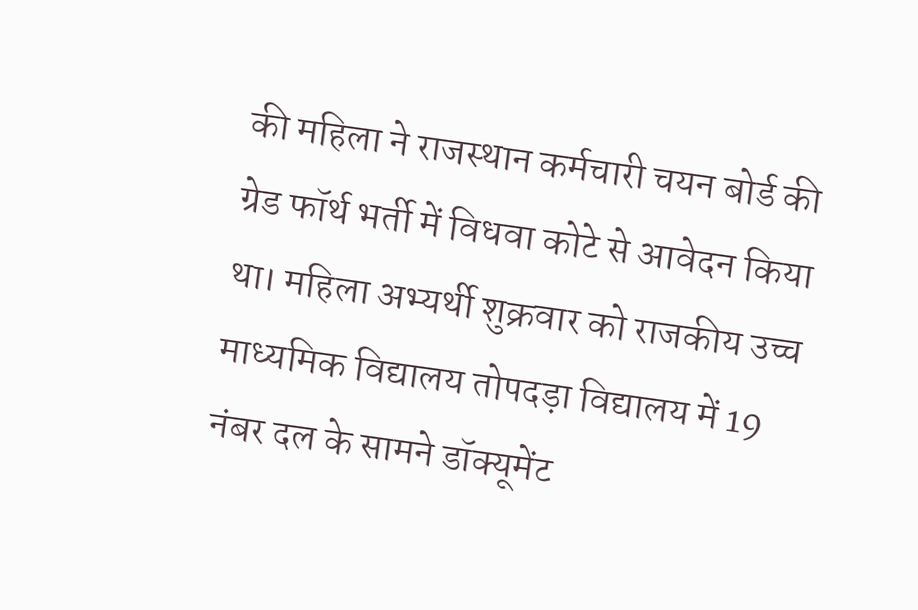की महिला ने राजस्थान कर्मचारी चयन बोर्ड की ग्रेड फॉर्थ भर्ती में विधवा कोटे से आवेदन किया था। महिला अभ्यर्थी शुक्रवार को राजकीय उच्च माध्यमिक विद्यालय तोपदड़ा विद्यालय में 19 नंबर दल के सामने डॉक्यूमेंट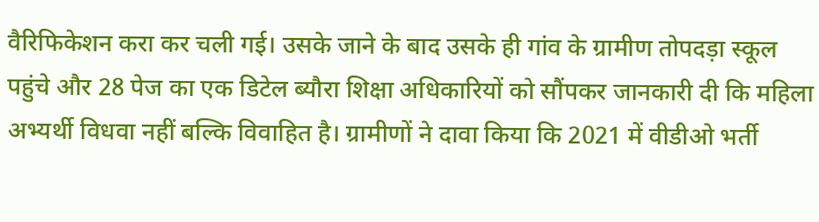वैरिफिकेशन करा कर चली गई। उसके जाने के बाद उसके ही गांव के ग्रामीण तोपदड़ा स्कूल पहुंचे और 28 पेज का एक डिटेल ब्यौरा शिक्षा अधिकारियों को सौंपकर जानकारी दी कि महिला अभ्यर्थी विधवा नहीं बल्कि विवाहित है। ग्रामीणों ने दावा किया कि 2021 में वीडीओ भर्ती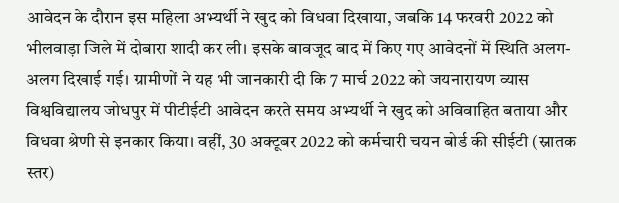आवेदन के दौरान इस महिला अभ्यर्थी ने खुद को विधवा दिखाया, जबकि 14 फरवरी 2022 को भीलवाड़ा जिले में दोबारा शादी कर ली। इसके बावजूद बाद में किए गए आवेदनों में स्थिति अलग-अलग दिखाई गई। ग्रामीणों ने यह भी जानकारी दी कि 7 मार्च 2022 को जयनारायण व्यास विश्वविद्यालय जोधपुर में पीटीईटी आवेदन करते समय अभ्यर्थी ने खुद को अविवाहित बताया और विधवा श्रेणी से इनकार किया। वहीं, 30 अक्टूबर 2022 को कर्मचारी चयन बोर्ड की सीईटी (स्नातक स्तर)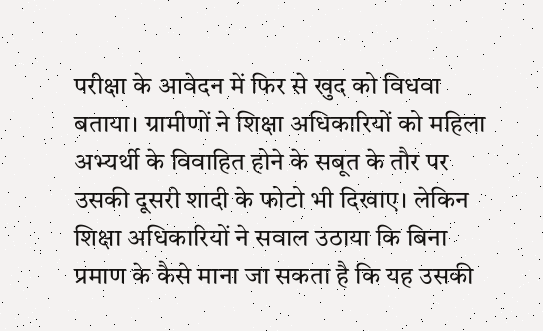परीक्षा के आवेदन में फिर से खुद को विधवा बताया। ग्रामीणों ने शिक्षा अधिकारियों को महिला अभ्यर्थी के विवाहित होने के सबूत के तौर पर उसकी दूसरी शादी के फोटो भी दिखाए। लेकिन शिक्षा अधिकारियों ने सवाल उठाया कि बिना प्रमाण के कैसे माना जा सकता है कि यह उसकी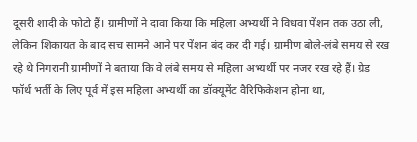दूसरी शादी के फोटो हैं। ग्रामीणों ने दावा किया कि महिला अभ्यर्थी ने विधवा पेंशन तक उठा ली, लेकिन शिकायत के बाद सच सामने आने पर पेंशन बंद कर दी गई। ग्रामीण बोले-लंबे समय से रख रहे थे निगरानी ग्रामीणों ने बताया कि वे लंबे समय से महिला अभ्यर्थी पर नजर रख रहे हैं। ग्रेड फॉर्थ भर्ती के लिए पूर्व में इस महिला अभ्यर्थी का डॉक्यूमेंट वैरिफिकेशन होना था,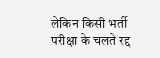लेकिन किसी भर्ती परीक्षा के चलते रद्द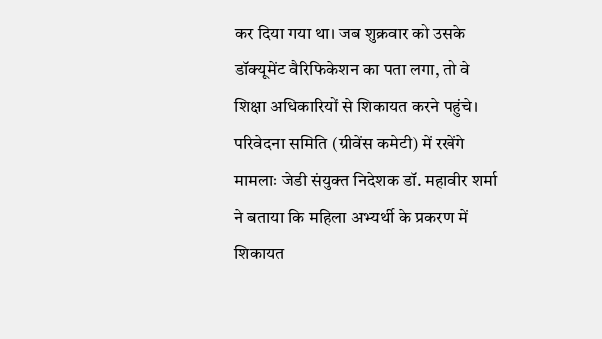कर दिया गया था। जब शुक्रवार को उसके डॉक्यूमेंट वैरिफिकेशन का पता लगा, तो वे शिक्षा अधिकारियों से शिकायत करने पहुंचे। परिवेदना समिति (ग्रीवेंस कमेटी) में रखेंगे मामलाः जेडी संयुक्त निदेशक डॉ. महावीर शर्मा ने बताया कि महिला अभ्यर्थी के प्रकरण में शिकायत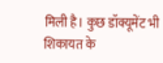मिली है। कुछ डॉक्यूमेंट भी शिकायत के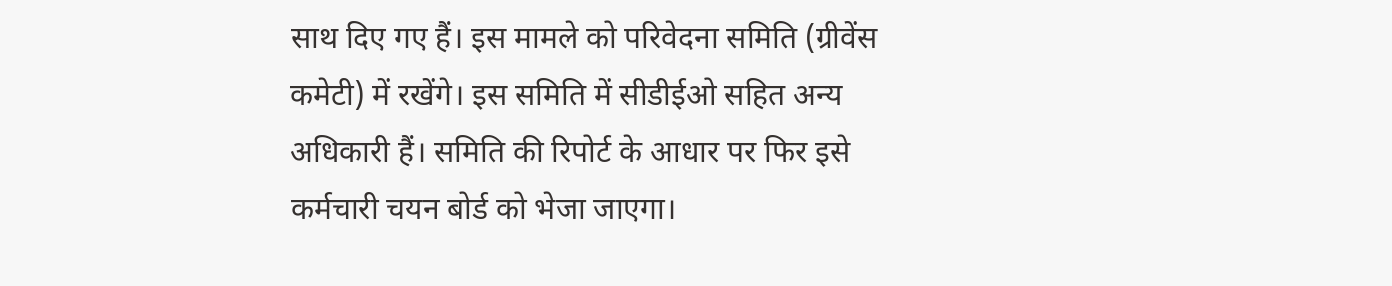साथ दिए गए हैं। इस मामले को परिवेदना समिति (ग्रीवेंस कमेटी) में रखेंगे। इस समिति में सीडीईओ सहित अन्य अधिकारी हैं। समिति की रिपोर्ट के आधार पर फिर इसे कर्मचारी चयन बोर्ड को भेजा जाएगा।